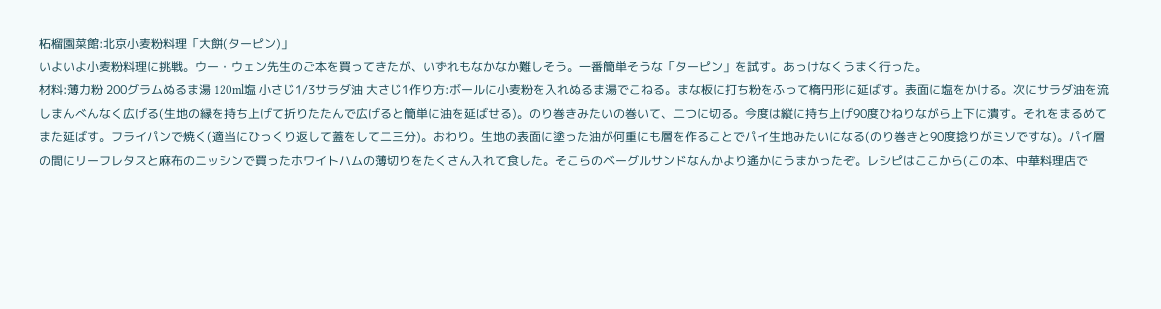柘榴園菜館:北京小麦粉料理「大餅(ターピン)」
いよいよ小麦粉料理に挑戦。ウー・ウェン先生のご本を買ってきたが、いずれもなかなか難しそう。一番簡単そうな「ターピン」を試す。あっけなくうまく行った。
材料:薄力粉 200グラムぬるま湯 120ml塩 小さじ1/3サラダ油 大さじ1作り方:ボールに小麦粉を入れぬるま湯でこねる。まな板に打ち粉をふって楕円形に延ばす。表面に塩をかける。次にサラダ油を流しまんべんなく広げる(生地の縁を持ち上げて折りたたんで広げると簡単に油を延ばせる)。のり巻きみたいの巻いて、二つに切る。今度は縦に持ち上げ90度ひねりながら上下に潰す。それをまるめてまた延ばす。フライパンで焼く(適当にひっくり返して蓋をして二三分)。おわり。生地の表面に塗った油が何重にも層を作ることでパイ生地みたいになる(のり巻きと90度捻りがミソですな)。パイ層の間にリーフレタスと麻布のニッシンで買ったホワイトハムの薄切りをたくさん入れて食した。そこらのベーグルサンドなんかより遙かにうまかったぞ。レシピはここから(この本、中華料理店で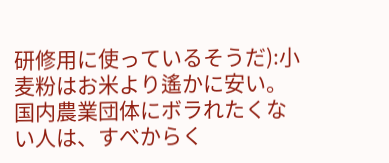研修用に使っているそうだ):小麦粉はお米より遙かに安い。国内農業団体にボラれたくない人は、すべからく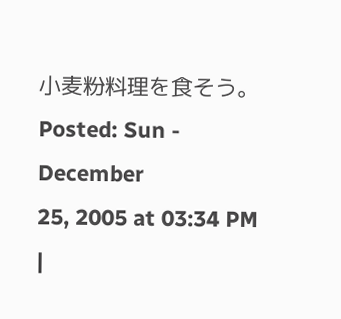小麦粉料理を食そう。
Posted: Sun - December
25, 2005 at 03:34 PM
|